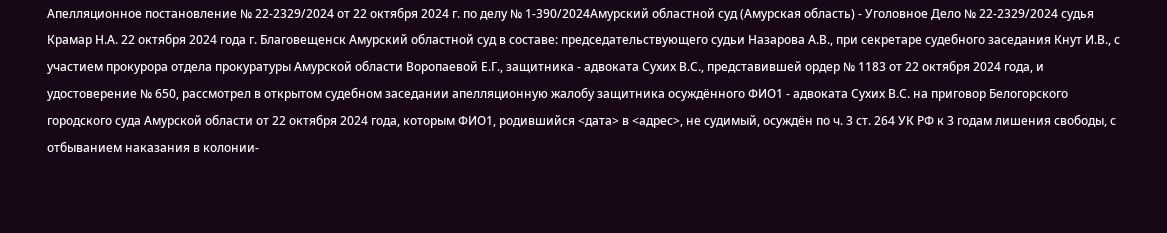Апелляционное постановление № 22-2329/2024 от 22 октября 2024 г. по делу № 1-390/2024Амурский областной суд (Амурская область) - Уголовное Дело № 22-2329/2024 судья Крамар Н.А. 22 октября 2024 года г. Благовещенск Амурский областной суд в составе: председательствующего судьи Назарова А.В., при секретаре судебного заседания Кнут И.В., с участием прокурора отдела прокуратуры Амурской области Воропаевой Е.Г., защитника - адвоката Сухих В.С., представившей ордер № 1183 от 22 октября 2024 года, и удостоверение № 650, рассмотрел в открытом судебном заседании апелляционную жалобу защитника осуждённого ФИО1 - адвоката Сухих В.С. на приговор Белогорского городского суда Амурской области от 22 октября 2024 года, которым ФИО1, родившийся <дата> в <адрес>, не судимый, осуждён по ч. 3 ст. 264 УК РФ к 3 годам лишения свободы, с отбыванием наказания в колонии-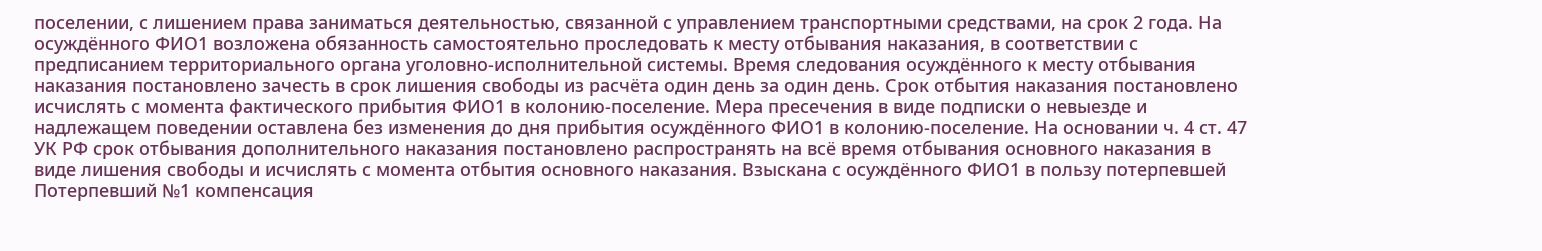поселении, с лишением права заниматься деятельностью, связанной с управлением транспортными средствами, на срок 2 года. На осуждённого ФИО1 возложена обязанность самостоятельно проследовать к месту отбывания наказания, в соответствии с предписанием территориального органа уголовно-исполнительной системы. Время следования осуждённого к месту отбывания наказания постановлено зачесть в срок лишения свободы из расчёта один день за один день. Срок отбытия наказания постановлено исчислять с момента фактического прибытия ФИО1 в колонию-поселение. Мера пресечения в виде подписки о невыезде и надлежащем поведении оставлена без изменения до дня прибытия осуждённого ФИО1 в колонию-поселение. На основании ч. 4 ст. 47 УК РФ срок отбывания дополнительного наказания постановлено распространять на всё время отбывания основного наказания в виде лишения свободы и исчислять с момента отбытия основного наказания. Взыскана с осуждённого ФИО1 в пользу потерпевшей Потерпевший №1 компенсация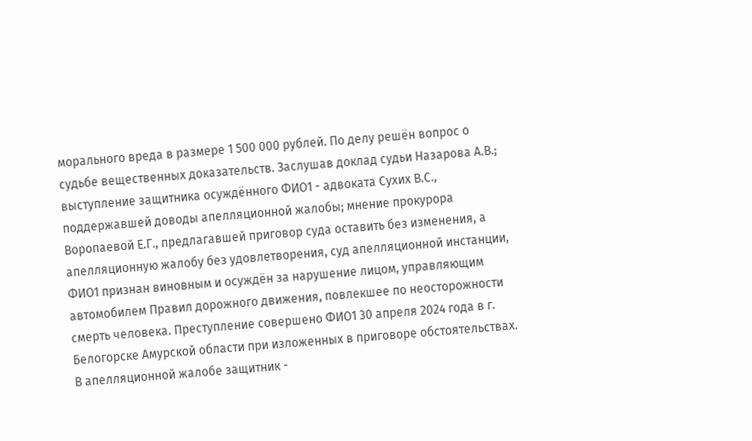морального вреда в размере 1 500 000 рублей. По делу решён вопрос о судьбе вещественных доказательств. Заслушав доклад судьи Назарова А.В.; выступление защитника осуждённого ФИО1 - адвоката Сухих В.С., поддержавшей доводы апелляционной жалобы; мнение прокурора Воропаевой Е.Г., предлагавшей приговор суда оставить без изменения, а апелляционную жалобу без удовлетворения, суд апелляционной инстанции, ФИО1 признан виновным и осуждён за нарушение лицом, управляющим автомобилем Правил дорожного движения, повлекшее по неосторожности смерть человека. Преступление совершено ФИО1 30 апреля 2024 года в г. Белогорске Амурской области при изложенных в приговоре обстоятельствах. В апелляционной жалобе защитник -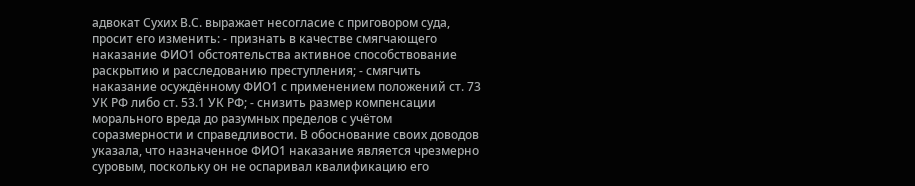адвокат Сухих В.С. выражает несогласие с приговором суда, просит его изменить: - признать в качестве смягчающего наказание ФИО1 обстоятельства активное способствование раскрытию и расследованию преступления; - смягчить наказание осуждённому ФИО1 с применением положений ст. 73 УК РФ либо ст. 53.1 УК РФ; - снизить размер компенсации морального вреда до разумных пределов с учётом соразмерности и справедливости. В обоснование своих доводов указала, что назначенное ФИО1 наказание является чрезмерно суровым, поскольку он не оспаривал квалификацию его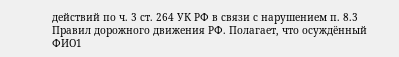действий по ч. 3 ст. 264 УК РФ в связи с нарушением п. 8.3 Правил дорожного движения РФ. Полагает, что осуждённый ФИО1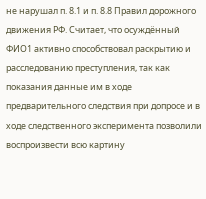не нарушал п. 8.1 и п. 8.8 Правил дорожного движения РФ. Считает, что осуждённый ФИО1 активно способствовал раскрытию и расследованию преступления, так как показания данные им в ходе предварительного следствия при допросе и в ходе следственного эксперимента позволили воспроизвести всю картину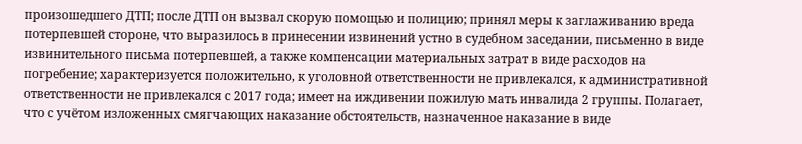произошедшего ДТП; после ДТП он вызвал скорую помощью и полицию; принял меры к заглаживанию вреда потерпевшей стороне, что выразилось в принесении извинений устно в судебном заседании, письменно в виде извинительного письма потерпевшей, а также компенсации материальных затрат в виде расходов на погребение; характеризуется положительно, к уголовной ответственности не привлекался, к административной ответственности не привлекался с 2017 года; имеет на иждивении пожилую мать инвалида 2 группы. Полагает, что с учётом изложенных смягчающих наказание обстоятельств, назначенное наказание в виде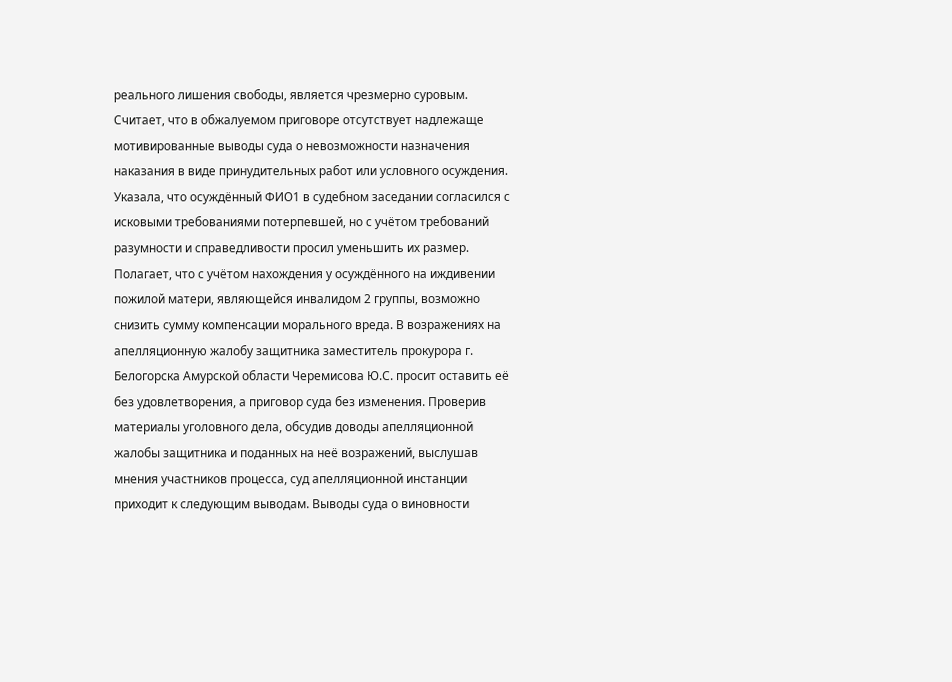реального лишения свободы, является чрезмерно суровым. Считает, что в обжалуемом приговоре отсутствует надлежаще мотивированные выводы суда о невозможности назначения наказания в виде принудительных работ или условного осуждения. Указала, что осуждённый ФИО1 в судебном заседании согласился с исковыми требованиями потерпевшей, но с учётом требований разумности и справедливости просил уменьшить их размер. Полагает, что с учётом нахождения у осуждённого на иждивении пожилой матери, являющейся инвалидом 2 группы, возможно снизить сумму компенсации морального вреда. В возражениях на апелляционную жалобу защитника заместитель прокурора г. Белогорска Амурской области Черемисова Ю.С. просит оставить её без удовлетворения, а приговор суда без изменения. Проверив материалы уголовного дела, обсудив доводы апелляционной жалобы защитника и поданных на неё возражений, выслушав мнения участников процесса, суд апелляционной инстанции приходит к следующим выводам. Выводы суда о виновности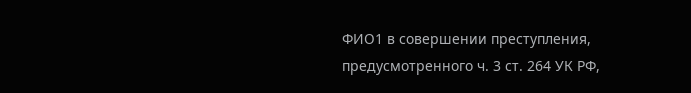ФИО1 в совершении преступления, предусмотренного ч. 3 ст. 264 УК РФ,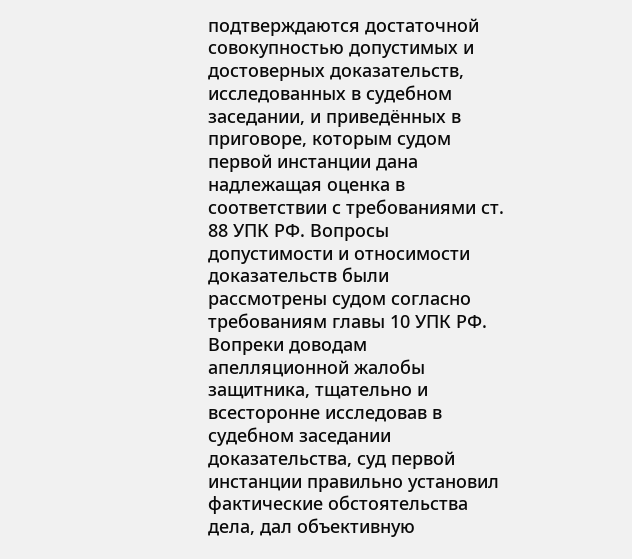подтверждаются достаточной совокупностью допустимых и достоверных доказательств, исследованных в судебном заседании, и приведённых в приговоре, которым судом первой инстанции дана надлежащая оценка в соответствии с требованиями ст. 88 УПК РФ. Вопросы допустимости и относимости доказательств были рассмотрены судом согласно требованиям главы 10 УПК РФ. Вопреки доводам апелляционной жалобы защитника, тщательно и всесторонне исследовав в судебном заседании доказательства, суд первой инстанции правильно установил фактические обстоятельства дела, дал объективную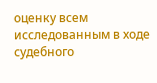оценку всем исследованным в ходе судебного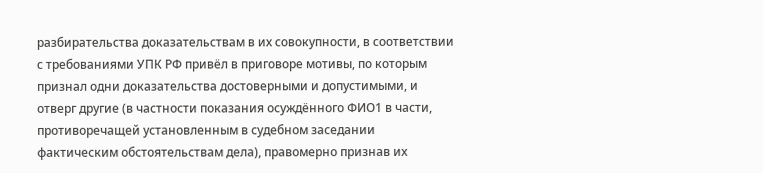разбирательства доказательствам в их совокупности, в соответствии с требованиями УПК РФ привёл в приговоре мотивы, по которым признал одни доказательства достоверными и допустимыми, и отверг другие (в частности показания осуждённого ФИО1 в части, противоречащей установленным в судебном заседании фактическим обстоятельствам дела), правомерно признав их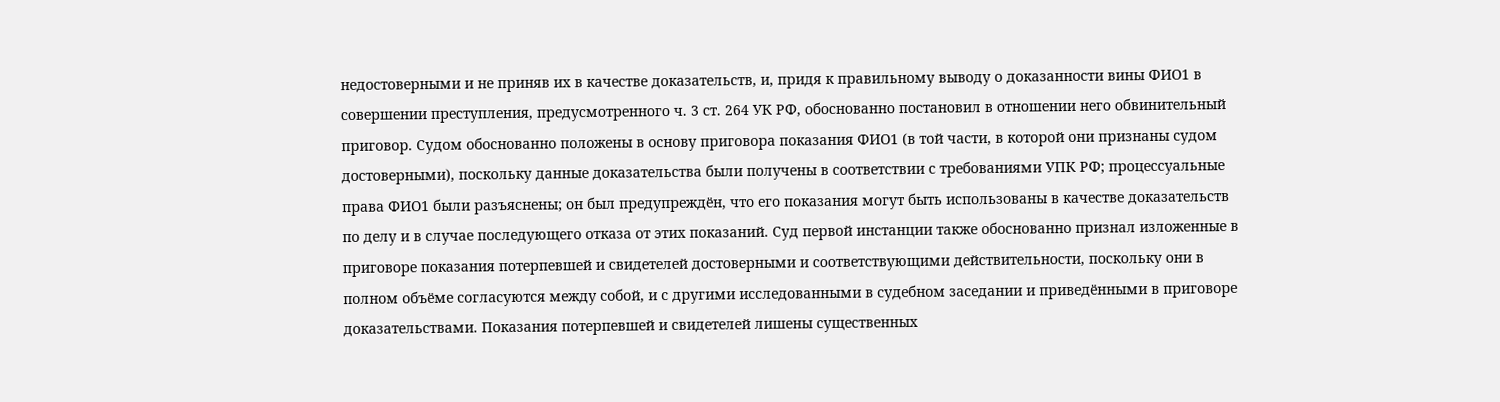недостоверными и не приняв их в качестве доказательств, и, придя к правильному выводу о доказанности вины ФИО1 в совершении преступления, предусмотренного ч. 3 ст. 264 УК РФ, обоснованно постановил в отношении него обвинительный приговор. Судом обоснованно положены в основу приговора показания ФИО1 (в той части, в которой они признаны судом достоверными), поскольку данные доказательства были получены в соответствии с требованиями УПК РФ; процессуальные права ФИО1 были разъяснены; он был предупреждён, что его показания могут быть использованы в качестве доказательств по делу и в случае последующего отказа от этих показаний. Суд первой инстанции также обоснованно признал изложенные в приговоре показания потерпевшей и свидетелей достоверными и соответствующими действительности, поскольку они в полном объёме согласуются между собой, и с другими исследованными в судебном заседании и приведёнными в приговоре доказательствами. Показания потерпевшей и свидетелей лишены существенных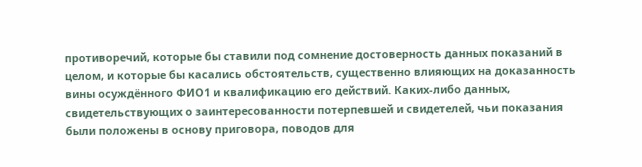противоречий, которые бы ставили под сомнение достоверность данных показаний в целом, и которые бы касались обстоятельств, существенно влияющих на доказанность вины осуждённого ФИО1 и квалификацию его действий. Каких-либо данных, свидетельствующих о заинтересованности потерпевшей и свидетелей, чьи показания были положены в основу приговора, поводов для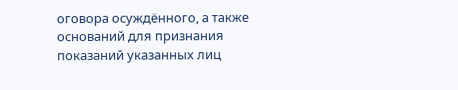оговора осуждённого, а также оснований для признания показаний указанных лиц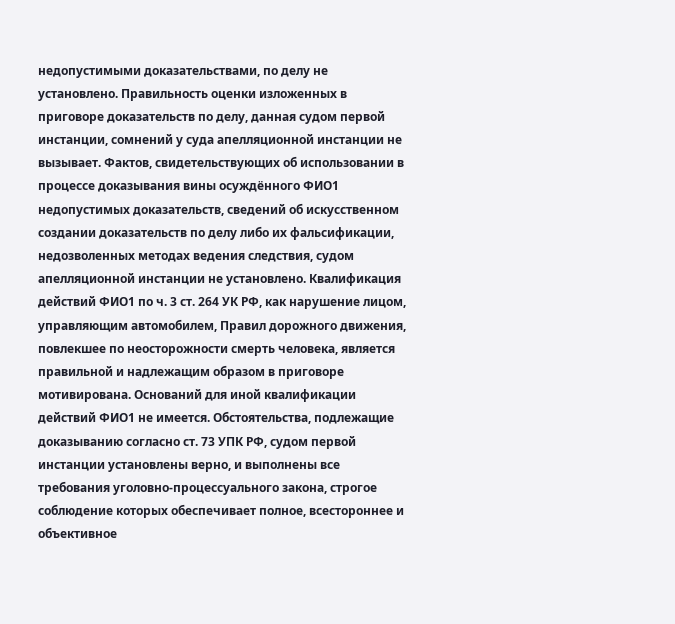недопустимыми доказательствами, по делу не установлено. Правильность оценки изложенных в приговоре доказательств по делу, данная судом первой инстанции, сомнений у суда апелляционной инстанции не вызывает. Фактов, свидетельствующих об использовании в процессе доказывания вины осуждённого ФИО1 недопустимых доказательств, сведений об искусственном создании доказательств по делу либо их фальсификации, недозволенных методах ведения следствия, судом апелляционной инстанции не установлено. Квалификация действий ФИО1 по ч. 3 ст. 264 УК РФ, как нарушение лицом, управляющим автомобилем, Правил дорожного движения, повлекшее по неосторожности смерть человека, является правильной и надлежащим образом в приговоре мотивирована. Оснований для иной квалификации действий ФИО1 не имеется. Обстоятельства, подлежащие доказыванию согласно ст. 73 УПК РФ, судом первой инстанции установлены верно, и выполнены все требования уголовно-процессуального закона, строгое соблюдение которых обеспечивает полное, всестороннее и объективное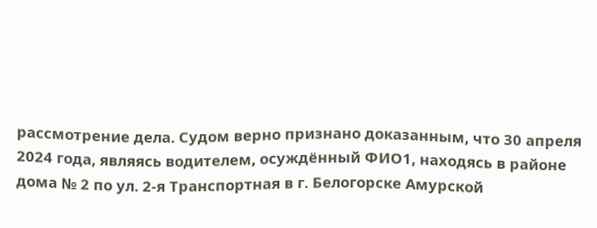рассмотрение дела. Судом верно признано доказанным, что 30 апреля 2024 года, являясь водителем, осуждённый ФИО1, находясь в районе дома № 2 по ул. 2-я Транспортная в г. Белогорске Амурской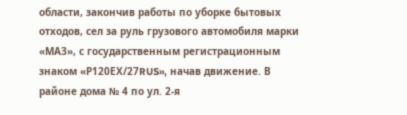области, закончив работы по уборке бытовых отходов, сел за руль грузового автомобиля марки «МАЗ», с государственным регистрационным знаком «Р120ЕХ/27RUS», начав движение. В районе дома № 4 по ул. 2-я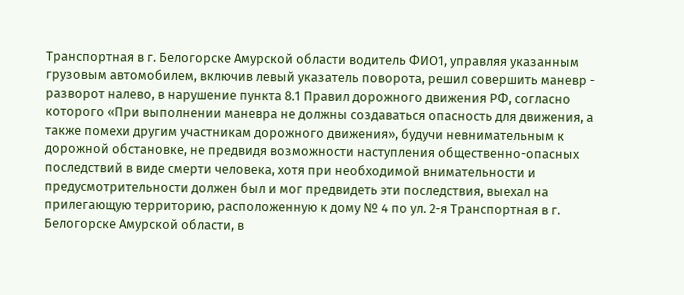Транспортная в г. Белогорске Амурской области водитель ФИО1, управляя указанным грузовым автомобилем, включив левый указатель поворота, решил совершить маневр - разворот налево, в нарушение пункта 8.1 Правил дорожного движения РФ, согласно которого «При выполнении маневра не должны создаваться опасность для движения, а также помехи другим участникам дорожного движения», будучи невнимательным к дорожной обстановке, не предвидя возможности наступления общественно-опасных последствий в виде смерти человека, хотя при необходимой внимательности и предусмотрительности должен был и мог предвидеть эти последствия, выехал на прилегающую территорию, расположенную к дому № 4 по ул. 2-я Транспортная в г. Белогорске Амурской области, в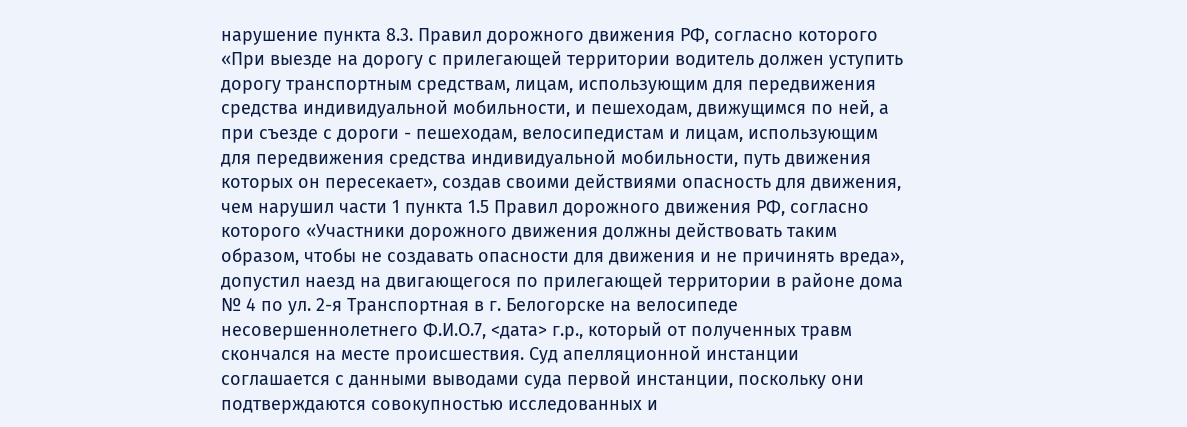нарушение пункта 8.3. Правил дорожного движения РФ, согласно которого «При выезде на дорогу с прилегающей территории водитель должен уступить дорогу транспортным средствам, лицам, использующим для передвижения средства индивидуальной мобильности, и пешеходам, движущимся по ней, а при съезде с дороги - пешеходам, велосипедистам и лицам, использующим для передвижения средства индивидуальной мобильности, путь движения которых он пересекает», создав своими действиями опасность для движения, чем нарушил части 1 пункта 1.5 Правил дорожного движения РФ, согласно которого «Участники дорожного движения должны действовать таким образом, чтобы не создавать опасности для движения и не причинять вреда», допустил наезд на двигающегося по прилегающей территории в районе дома № 4 по ул. 2-я Транспортная в г. Белогорске на велосипеде несовершеннолетнего Ф.И.О.7, <дата> г.р., который от полученных травм скончался на месте происшествия. Суд апелляционной инстанции соглашается с данными выводами суда первой инстанции, поскольку они подтверждаются совокупностью исследованных и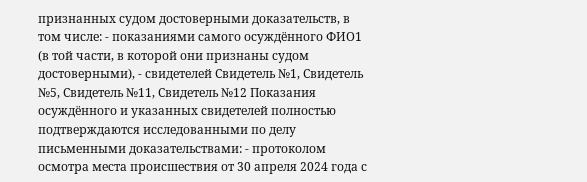признанных судом достоверными доказательств, в том числе: - показаниями самого осуждённого ФИО1 (в той части, в которой они признаны судом достоверными), - свидетелей Свидетель №1, Свидетель №5, Свидетель №11, Свидетель №12 Показания осуждённого и указанных свидетелей полностью подтверждаются исследованными по делу письменными доказательствами: - протоколом осмотра места происшествия от 30 апреля 2024 года с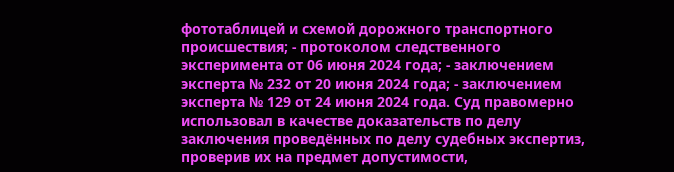фототаблицей и схемой дорожного транспортного происшествия; - протоколом следственного эксперимента от 06 июня 2024 года; - заключением эксперта № 232 от 20 июня 2024 года; - заключением эксперта № 129 от 24 июня 2024 года. Суд правомерно использовал в качестве доказательств по делу заключения проведённых по делу судебных экспертиз, проверив их на предмет допустимости,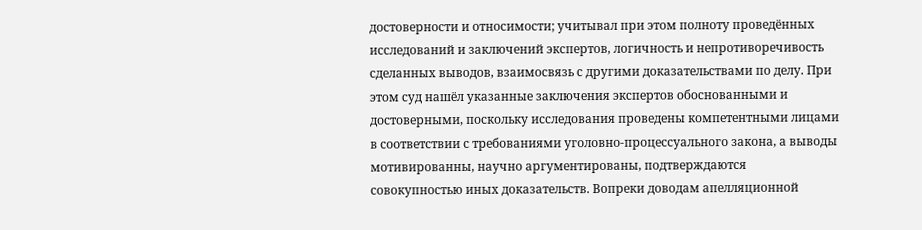достоверности и относимости; учитывал при этом полноту проведённых исследований и заключений экспертов, логичность и непротиворечивость сделанных выводов, взаимосвязь с другими доказательствами по делу. При этом суд нашёл указанные заключения экспертов обоснованными и достоверными, поскольку исследования проведены компетентными лицами в соответствии с требованиями уголовно-процессуального закона, а выводы мотивированны, научно аргументированы, подтверждаются совокупностью иных доказательств. Вопреки доводам апелляционной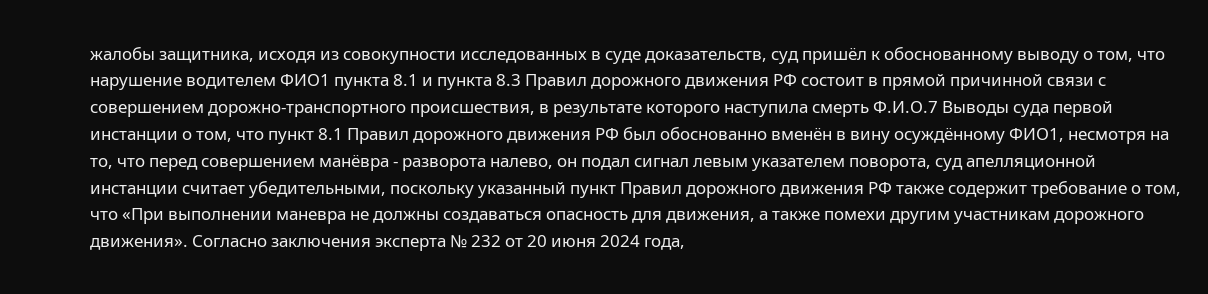жалобы защитника, исходя из совокупности исследованных в суде доказательств, суд пришёл к обоснованному выводу о том, что нарушение водителем ФИО1 пункта 8.1 и пункта 8.3 Правил дорожного движения РФ состоит в прямой причинной связи с совершением дорожно-транспортного происшествия, в результате которого наступила смерть Ф.И.О.7 Выводы суда первой инстанции о том, что пункт 8.1 Правил дорожного движения РФ был обоснованно вменён в вину осуждённому ФИО1, несмотря на то, что перед совершением манёвра - разворота налево, он подал сигнал левым указателем поворота, суд апелляционной инстанции считает убедительными, поскольку указанный пункт Правил дорожного движения РФ также содержит требование о том, что «При выполнении маневра не должны создаваться опасность для движения, а также помехи другим участникам дорожного движения». Согласно заключения эксперта № 232 от 20 июня 2024 года,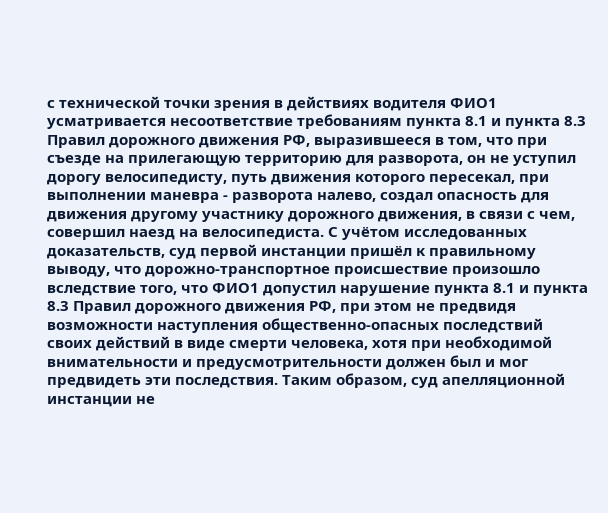с технической точки зрения в действиях водителя ФИО1 усматривается несоответствие требованиям пункта 8.1 и пункта 8.3 Правил дорожного движения РФ, выразившееся в том, что при съезде на прилегающую территорию для разворота, он не уступил дорогу велосипедисту, путь движения которого пересекал, при выполнении маневра - разворота налево, создал опасность для движения другому участнику дорожного движения, в связи с чем, совершил наезд на велосипедиста. С учётом исследованных доказательств, суд первой инстанции пришёл к правильному выводу, что дорожно-транспортное происшествие произошло вследствие того, что ФИО1 допустил нарушение пункта 8.1 и пункта 8.3 Правил дорожного движения РФ, при этом не предвидя возможности наступления общественно-опасных последствий своих действий в виде смерти человека, хотя при необходимой внимательности и предусмотрительности должен был и мог предвидеть эти последствия. Таким образом, суд апелляционной инстанции не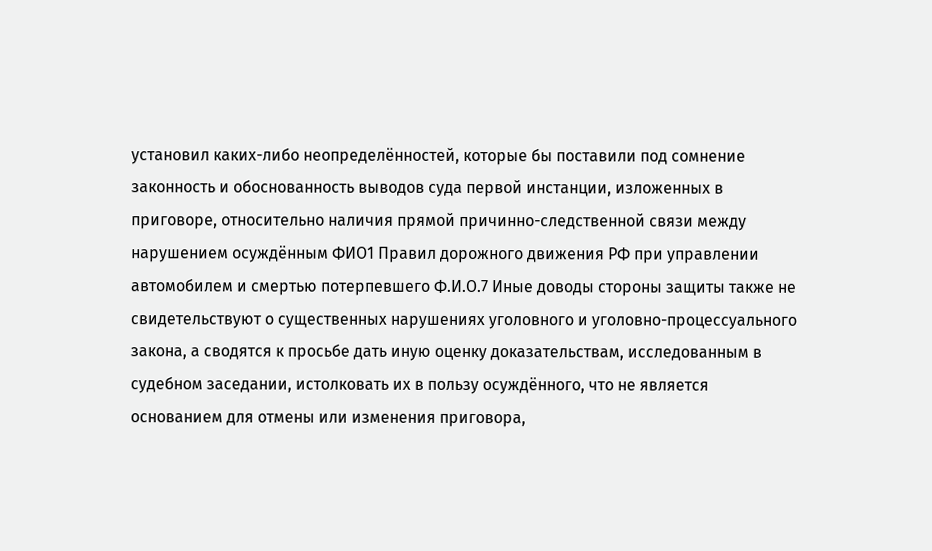установил каких-либо неопределённостей, которые бы поставили под сомнение законность и обоснованность выводов суда первой инстанции, изложенных в приговоре, относительно наличия прямой причинно-следственной связи между нарушением осуждённым ФИО1 Правил дорожного движения РФ при управлении автомобилем и смертью потерпевшего Ф.И.О.7 Иные доводы стороны защиты также не свидетельствуют о существенных нарушениях уголовного и уголовно-процессуального закона, а сводятся к просьбе дать иную оценку доказательствам, исследованным в судебном заседании, истолковать их в пользу осуждённого, что не является основанием для отмены или изменения приговора,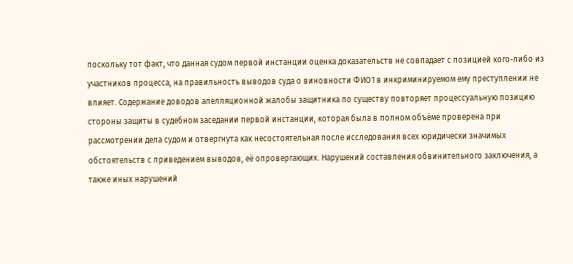поскольку тот факт, что данная судом первой инстанции оценка доказательств не совпадает с позицией кого-либо из участников процесса, на правильность выводов суда о виновности ФИО1 в инкриминируемом ему преступлении не влияет. Содержание доводов апелляционной жалобы защитника по существу повторяет процессуальную позицию стороны защиты в судебном заседании первой инстанции, которая была в полном объёме проверена при рассмотрении дела судом и отвергнута как несостоятельная после исследования всех юридически значимых обстоятельств с приведением выводов, её опровергающих. Нарушений составления обвинительного заключения, а также иных нарушений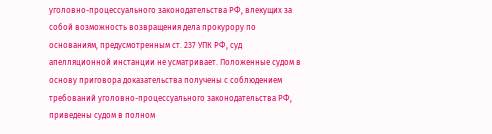уголовно-процессуального законодательства РФ, влекущих за собой возможность возвращения дела прокурору по основаниям, предусмотренным ст. 237 УПК РФ, суд апелляционной инстанции не усматривает. Положенные судом в основу приговора доказательства получены с соблюдением требований уголовно-процессуального законодательства РФ, приведены судом в полном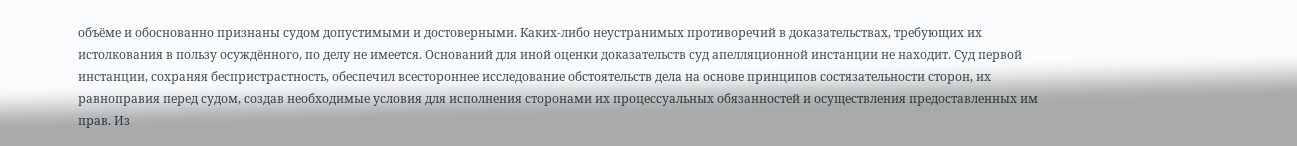объёме и обоснованно признаны судом допустимыми и достоверными. Каких-либо неустранимых противоречий в доказательствах, требующих их истолкования в пользу осуждённого, по делу не имеется. Оснований для иной оценки доказательств суд апелляционной инстанции не находит. Суд первой инстанции, сохраняя беспристрастность, обеспечил всестороннее исследование обстоятельств дела на основе принципов состязательности сторон, их равноправия перед судом, создав необходимые условия для исполнения сторонами их процессуальных обязанностей и осуществления предоставленных им прав. Из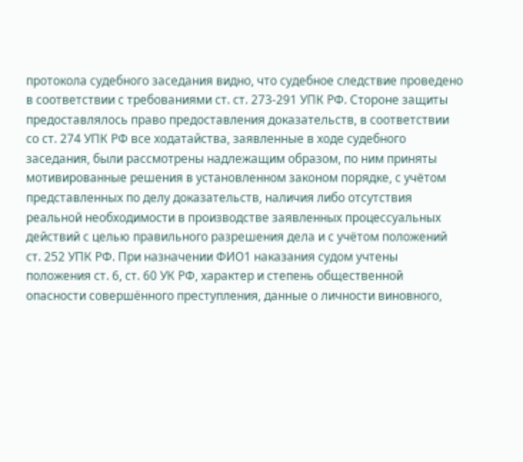протокола судебного заседания видно, что судебное следствие проведено в соответствии с требованиями ст. ст. 273-291 УПК РФ. Стороне защиты предоставлялось право предоставления доказательств, в соответствии со ст. 274 УПК РФ все ходатайства, заявленные в ходе судебного заседания, были рассмотрены надлежащим образом, по ним приняты мотивированные решения в установленном законом порядке, с учётом представленных по делу доказательств, наличия либо отсутствия реальной необходимости в производстве заявленных процессуальных действий с целью правильного разрешения дела и с учётом положений ст. 252 УПК РФ. При назначении ФИО1 наказания судом учтены положения ст. 6, ст. 60 УК РФ, характер и степень общественной опасности совершённого преступления, данные о личности виновного,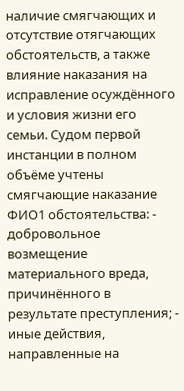наличие смягчающих и отсутствие отягчающих обстоятельств, а также влияние наказания на исправление осуждённого и условия жизни его семьи. Судом первой инстанции в полном объёме учтены смягчающие наказание ФИО1 обстоятельства: - добровольное возмещение материального вреда, причинённого в результате преступления; - иные действия, направленные на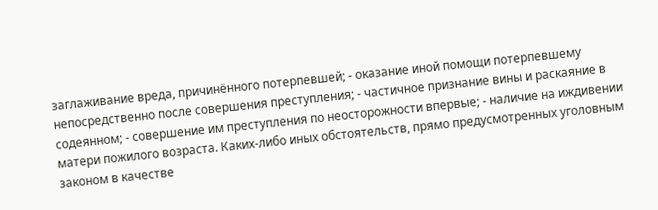заглаживание вреда, причинённого потерпевшей; - оказание иной помощи потерпевшему непосредственно после совершения преступления; - частичное признание вины и раскаяние в содеянном; - совершение им преступления по неосторожности впервые; - наличие на иждивении матери пожилого возраста. Каких-либо иных обстоятельств, прямо предусмотренных уголовным законом в качестве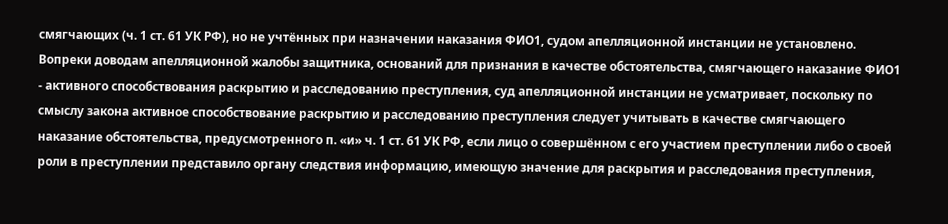смягчающих (ч. 1 ст. 61 УК РФ), но не учтённых при назначении наказания ФИО1, судом апелляционной инстанции не установлено. Вопреки доводам апелляционной жалобы защитника, оснований для признания в качестве обстоятельства, смягчающего наказание ФИО1 - активного способствования раскрытию и расследованию преступления, суд апелляционной инстанции не усматривает, поскольку по смыслу закона активное способствование раскрытию и расследованию преступления следует учитывать в качестве смягчающего наказание обстоятельства, предусмотренного п. «и» ч. 1 ст. 61 УК РФ, если лицо о совершённом с его участием преступлении либо о своей роли в преступлении представило органу следствия информацию, имеющую значение для раскрытия и расследования преступления,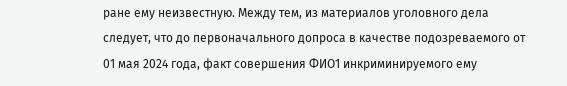ране ему неизвестную. Между тем, из материалов уголовного дела следует, что до первоначального допроса в качестве подозреваемого от 01 мая 2024 года, факт совершения ФИО1 инкриминируемого ему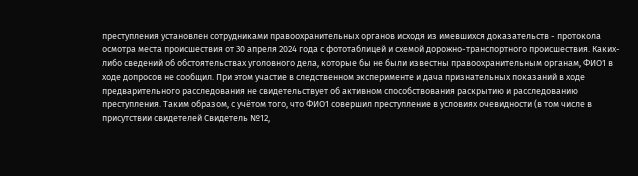преступления установлен сотрудниками правоохранительных органов исходя из имевшихся доказательств - протокола осмотра места происшествия от 30 апреля 2024 года с фототаблицей и схемой дорожно-транспортного происшествия. Каких-либо сведений об обстоятельствах уголовного дела, которые бы не были известны правоохранительным органам, ФИО1 в ходе допросов не сообщил. При этом участие в следственном эксперименте и дача признательных показаний в ходе предварительного расследования не свидетельствует об активном способствования раскрытию и расследованию преступления. Таким образом, с учётом того, что ФИО1 совершил преступление в условиях очевидности (в том числе в присутствии свидетелей Свидетель №12,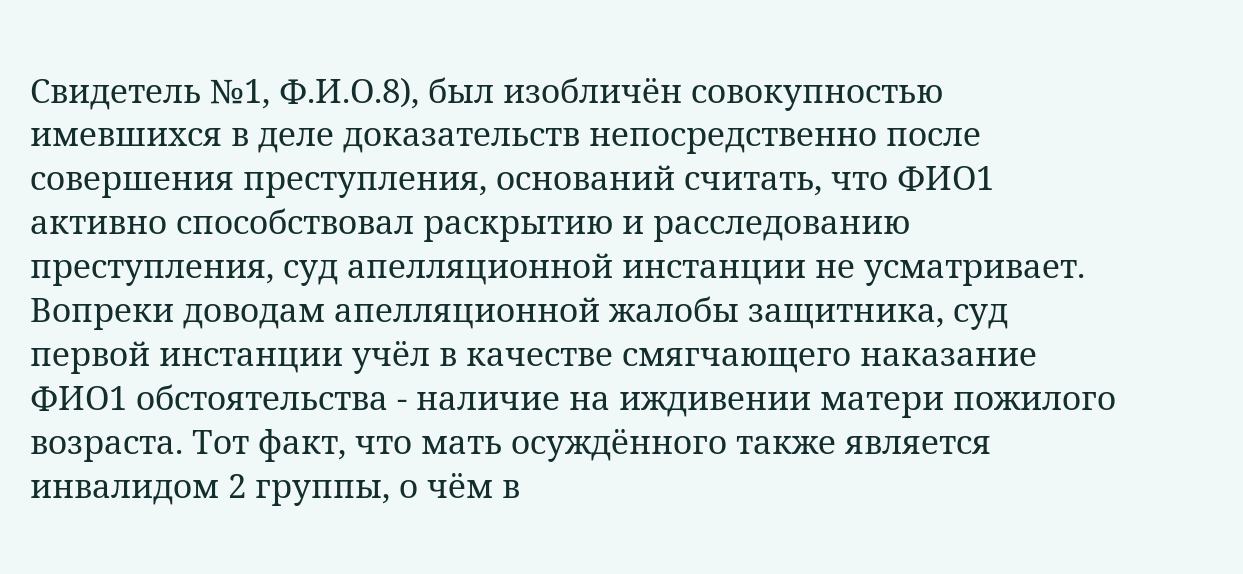Свидетель №1, Ф.И.О.8), был изобличён совокупностью имевшихся в деле доказательств непосредственно после совершения преступления, оснований считать, что ФИО1 активно способствовал раскрытию и расследованию преступления, суд апелляционной инстанции не усматривает. Вопреки доводам апелляционной жалобы защитника, суд первой инстанции учёл в качестве смягчающего наказание ФИО1 обстоятельства - наличие на иждивении матери пожилого возраста. Тот факт, что мать осуждённого также является инвалидом 2 группы, о чём в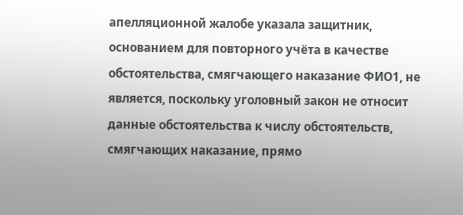апелляционной жалобе указала защитник, основанием для повторного учёта в качестве обстоятельства, смягчающего наказание ФИО1, не является, поскольку уголовный закон не относит данные обстоятельства к числу обстоятельств, смягчающих наказание, прямо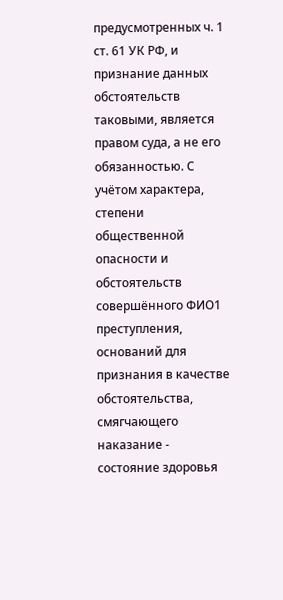предусмотренных ч. 1 ст. 61 УК РФ, и признание данных обстоятельств таковыми, является правом суда, а не его обязанностью. С учётом характера, степени общественной опасности и обстоятельств совершённого ФИО1 преступления, оснований для признания в качестве обстоятельства, смягчающего наказание - состояние здоровья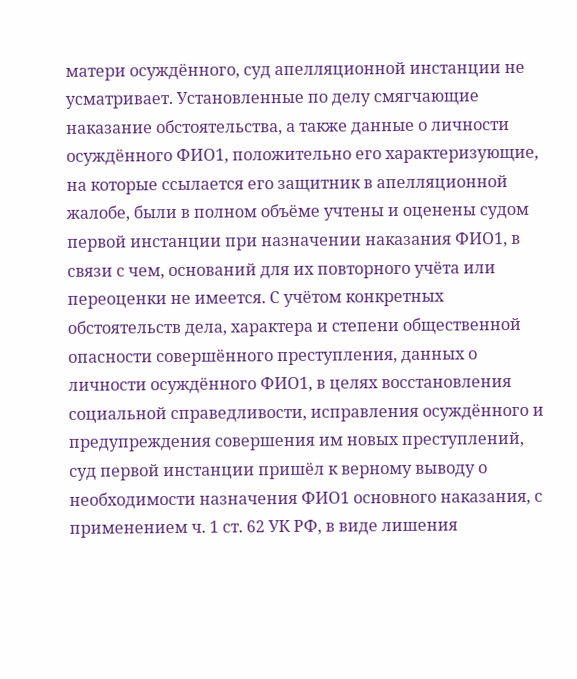матери осуждённого, суд апелляционной инстанции не усматривает. Установленные по делу смягчающие наказание обстоятельства, а также данные о личности осуждённого ФИО1, положительно его характеризующие, на которые ссылается его защитник в апелляционной жалобе, были в полном объёме учтены и оценены судом первой инстанции при назначении наказания ФИО1, в связи с чем, оснований для их повторного учёта или переоценки не имеется. С учётом конкретных обстоятельств дела, характера и степени общественной опасности совершённого преступления, данных о личности осуждённого ФИО1, в целях восстановления социальной справедливости, исправления осуждённого и предупреждения совершения им новых преступлений, суд первой инстанции пришёл к верному выводу о необходимости назначения ФИО1 основного наказания, с применением ч. 1 ст. 62 УК РФ, в виде лишения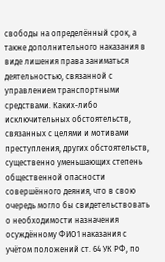свободы на определённый срок, а также дополнительного наказания в виде лишения права заниматься деятельностью, связанной с управлением транспортными средствами. Каких-либо исключительных обстоятельств, связанных с целями и мотивами преступления, других обстоятельств, существенно уменьшающих степень общественной опасности совершённого деяния, что в свою очередь могло бы свидетельствовать о необходимости назначения осуждённому ФИО1 наказания с учётом положений ст. 64 УК РФ, по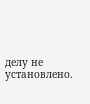делу не установлено.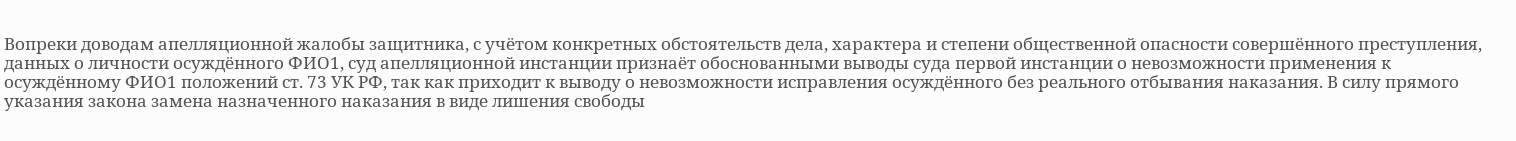Вопреки доводам апелляционной жалобы защитника, с учётом конкретных обстоятельств дела, характера и степени общественной опасности совершённого преступления, данных о личности осуждённого ФИО1, суд апелляционной инстанции признаёт обоснованными выводы суда первой инстанции о невозможности применения к осуждённому ФИО1 положений ст. 73 УК РФ, так как приходит к выводу о невозможности исправления осуждённого без реального отбывания наказания. В силу прямого указания закона замена назначенного наказания в виде лишения свободы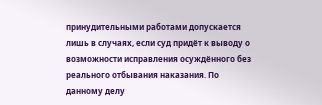принудительными работами допускается лишь в случаях, если суд придёт к выводу о возможности исправления осуждённого без реального отбывания наказания. По данному делу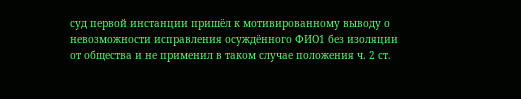суд первой инстанции пришёл к мотивированному выводу о невозможности исправления осуждённого ФИО1 без изоляции от общества и не применил в таком случае положения ч. 2 ст.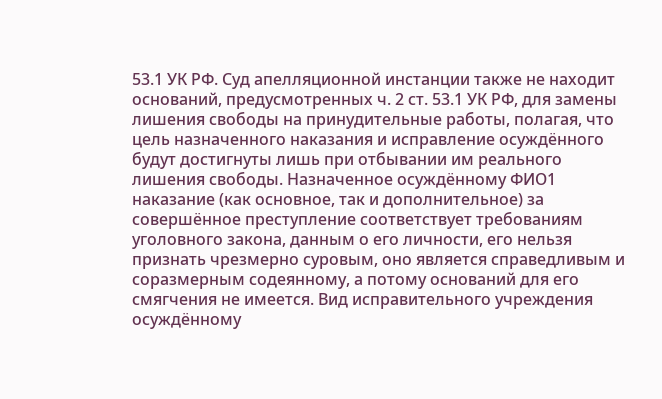53.1 УК РФ. Суд апелляционной инстанции также не находит оснований, предусмотренных ч. 2 ст. 53.1 УК РФ, для замены лишения свободы на принудительные работы, полагая, что цель назначенного наказания и исправление осуждённого будут достигнуты лишь при отбывании им реального лишения свободы. Назначенное осуждённому ФИО1 наказание (как основное, так и дополнительное) за совершённое преступление соответствует требованиям уголовного закона, данным о его личности, его нельзя признать чрезмерно суровым, оно является справедливым и соразмерным содеянному, а потому оснований для его смягчения не имеется. Вид исправительного учреждения осуждённому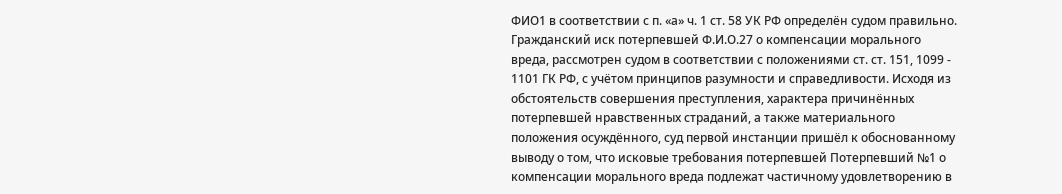ФИО1 в соответствии с п. «а» ч. 1 ст. 58 УК РФ определён судом правильно. Гражданский иск потерпевшей Ф.И.О.27 о компенсации морального вреда, рассмотрен судом в соответствии с положениями ст. ст. 151, 1099 - 1101 ГК РФ, с учётом принципов разумности и справедливости. Исходя из обстоятельств совершения преступления, характера причинённых потерпевшей нравственных страданий, а также материального положения осуждённого, суд первой инстанции пришёл к обоснованному выводу о том, что исковые требования потерпевшей Потерпевший №1 о компенсации морального вреда подлежат частичному удовлетворению в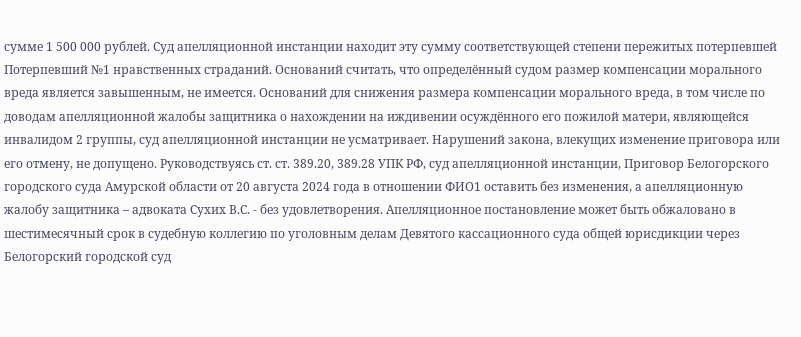сумме 1 500 000 рублей. Суд апелляционной инстанции находит эту сумму соответствующей степени пережитых потерпевшей Потерпевший №1 нравственных страданий. Оснований считать, что определённый судом размер компенсации морального вреда является завышенным, не имеется. Оснований для снижения размера компенсации морального вреда, в том числе по доводам апелляционной жалобы защитника о нахождении на иждивении осуждённого его пожилой матери, являющейся инвалидом 2 группы, суд апелляционной инстанции не усматривает. Нарушений закона, влекущих изменение приговора или его отмену, не допущено. Руководствуясь ст. ст. 389.20, 389.28 УПК РФ, суд апелляционной инстанции, Приговор Белогорского городского суда Амурской области от 20 августа 2024 года в отношении ФИО1 оставить без изменения, а апелляционную жалобу защитника – адвоката Сухих В.С. - без удовлетворения. Апелляционное постановление может быть обжаловано в шестимесячный срок в судебную коллегию по уголовным делам Девятого кассационного суда общей юрисдикции через Белогорский городской суд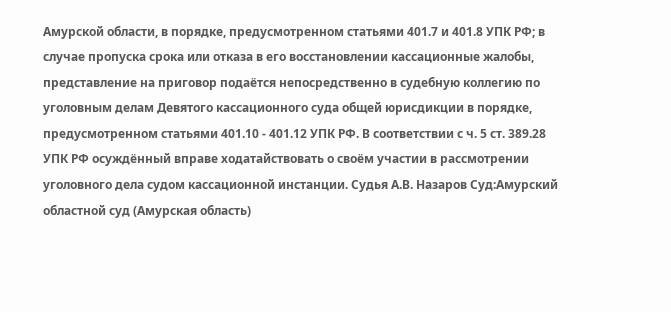Амурской области, в порядке, предусмотренном статьями 401.7 и 401.8 УПК РФ; в случае пропуска срока или отказа в его восстановлении кассационные жалобы, представление на приговор подаётся непосредственно в судебную коллегию по уголовным делам Девятого кассационного суда общей юрисдикции в порядке, предусмотренном статьями 401.10 - 401.12 УПК РФ. В соответствии с ч. 5 ст. 389.28 УПК РФ осуждённый вправе ходатайствовать о своём участии в рассмотрении уголовного дела судом кассационной инстанции. Судья А.В. Назаров Суд:Амурский областной суд (Амурская область)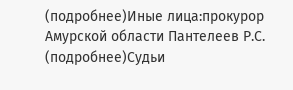(подробнее)Иные лица:прокурор Амурской области Пантелеев Р.С. (подробнее)Судьи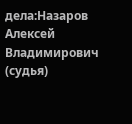дела:Назаров Алексей Владимирович (судья)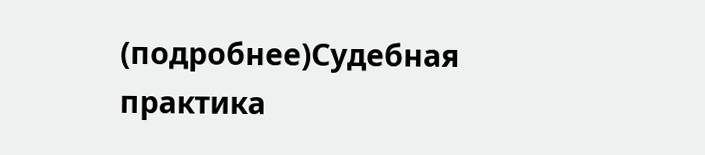(подробнее)Судебная практика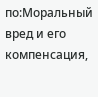по:Моральный вред и его компенсация,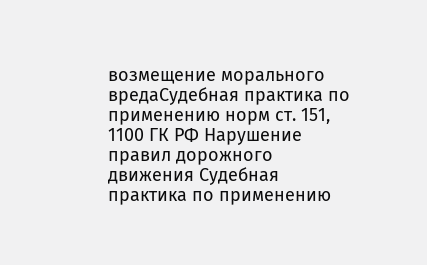возмещение морального вредаСудебная практика по применению норм ст. 151, 1100 ГК РФ Нарушение правил дорожного движения Судебная практика по применению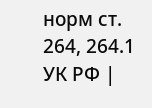норм ст. 264, 264.1 УК РФ |